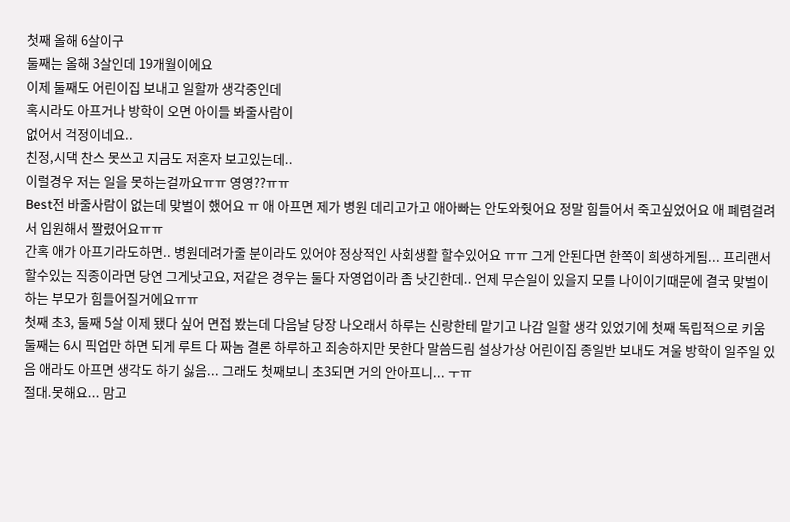첫째 올해 6살이구
둘째는 올해 3살인데 19개월이에요
이제 둘째도 어린이집 보내고 일할까 생각중인데
혹시라도 아프거나 방학이 오면 아이들 봐줄사람이
없어서 걱정이네요..
친정,시댁 찬스 못쓰고 지금도 저혼자 보고있는데..
이럴경우 저는 일을 못하는걸까요ㅠㅠ 영영??ㅠㅠ
Best전 바줄사람이 없는데 맞벌이 했어요 ㅠ 애 아프면 제가 병원 데리고가고 애아빠는 안도와줫어요 정말 힘들어서 죽고싶었어요 애 폐렴걸려서 입원해서 짤렸어요ㅠㅠ
간혹 애가 아프기라도하면.. 병원데려가줄 분이라도 있어야 정상적인 사회생활 할수있어요 ㅠㅠ 그게 안된다면 한쪽이 희생하게됨... 프리랜서 할수있는 직종이라면 당연 그게낫고요, 저같은 경우는 둘다 자영업이라 좀 낫긴한데.. 언제 무슨일이 있을지 모를 나이이기때문에 결국 맞벌이하는 부모가 힘들어질거에요ㅠㅠ
첫째 초3, 둘째 5살 이제 됐다 싶어 면접 봤는데 다음날 당장 나오래서 하루는 신랑한테 맡기고 나감 일할 생각 있었기에 첫째 독립적으로 키움 둘째는 6시 픽업만 하면 되게 루트 다 짜놈 결론 하루하고 죄송하지만 못한다 말씀드림 설상가상 어린이집 종일반 보내도 겨울 방학이 일주일 있음 애라도 아프면 생각도 하기 싫음... 그래도 첫째보니 초3되면 거의 안아프니... ㅜㅠ
절대.못해요... 맘고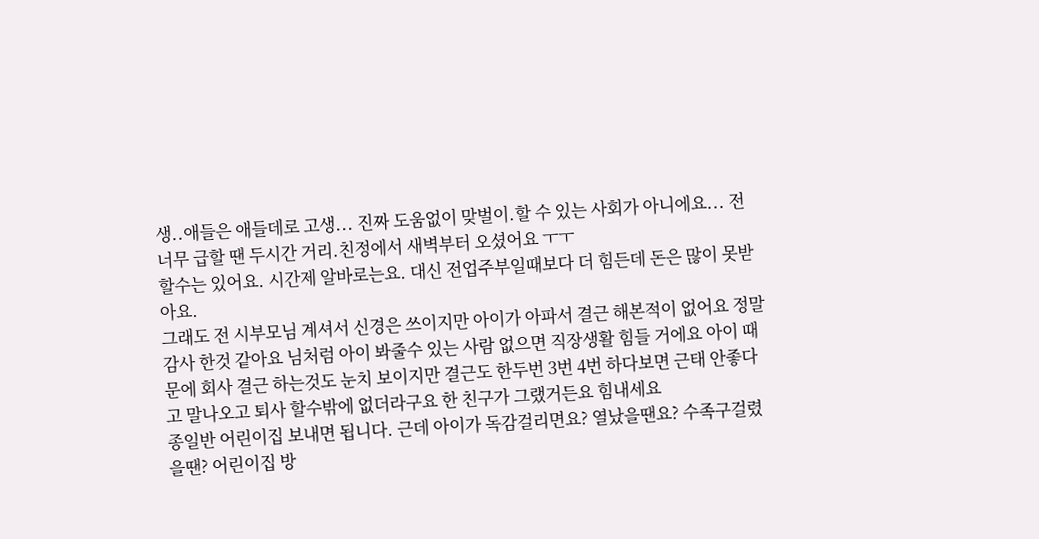생..애들은 애들데로 고생... 진짜 도움없이 맞벌이.할 수 있는 사회가 아니에요... 전 너무 급할 땐 두시간 거리.친정에서 새벽부터 오셨어요 ㅜㅜ
할수는 있어요. 시간제 알바로는요. 대신 전업주부일때보다 더 힘든데 돈은 많이 못받아요.
그래도 전 시부모님 계셔서 신경은 쓰이지만 아이가 아파서 결근 해본적이 없어요 정말 감사 한것 같아요 님처럼 아이 봐줄수 있는 사람 없으면 직장생활 힘들 거에요 아이 때문에 회사 결근 하는것도 눈치 보이지만 결근도 한두번 3번 4번 하다보면 근태 안좋다고 말나오고 퇴사 할수밖에 없더라구요 한 친구가 그랬거든요 힘내세요
종일반 어린이집 보내면 됩니다. 근데 아이가 독감걸리면요? 열났을땐요? 수족구걸렸을땐? 어린이집 방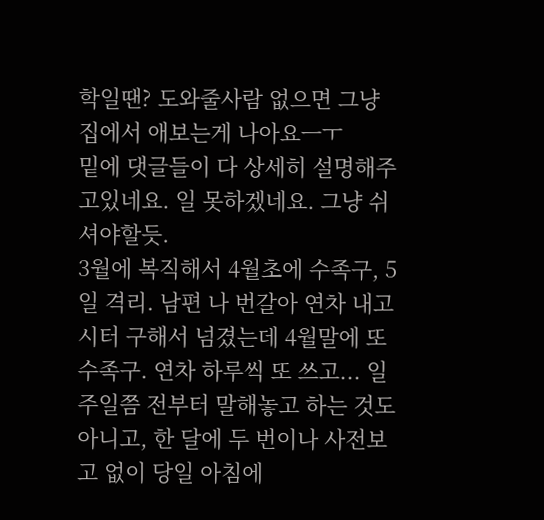학일땐? 도와줄사람 없으면 그냥 집에서 애보는게 나아요ㅡㅜ
밑에 댓글들이 다 상세히 설명해주고있네요. 일 못하겠네요. 그냥 쉬셔야할듯.
3월에 복직해서 4월초에 수족구, 5일 격리. 남편 나 번갈아 연차 내고 시터 구해서 넘겼는데 4월말에 또 수족구. 연차 하루씩 또 쓰고... 일주일쯤 전부터 말해놓고 하는 것도 아니고, 한 달에 두 번이나 사전보고 없이 당일 아침에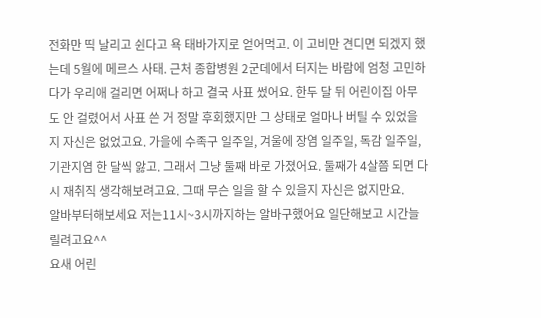전화만 띡 날리고 쉰다고 욕 태바가지로 얻어먹고. 이 고비만 견디면 되겠지 했는데 5월에 메르스 사태. 근처 종합병원 2군데에서 터지는 바람에 엄청 고민하다가 우리애 걸리면 어쩌나 하고 결국 사표 썼어요. 한두 달 뒤 어린이집 아무도 안 걸렸어서 사표 쓴 거 정말 후회했지만 그 상태로 얼마나 버틸 수 있었을지 자신은 없었고요. 가을에 수족구 일주일, 겨울에 장염 일주일, 독감 일주일, 기관지염 한 달씩 앓고. 그래서 그냥 둘째 바로 가졌어요. 둘째가 4살쯤 되면 다시 재취직 생각해보려고요. 그때 무슨 일을 할 수 있을지 자신은 없지만요.
알바부터해보세요 저는11시~3시까지하는 알바구했어요 일단해보고 시간늘릴려고요^^
요새 어린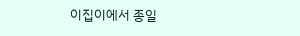이집이에서 종일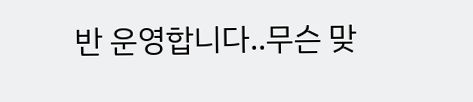반 운영합니다..무슨 맞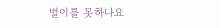벌이를 못하나요